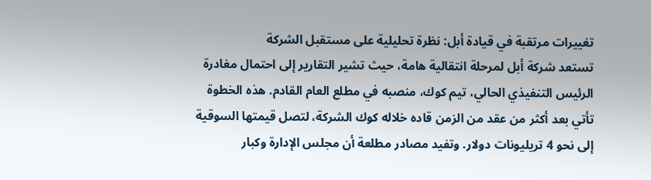تغييرات مرتقبة في قيادة أبل: نظرة تحليلية على مستقبل الشركة
تستعد شركة أبل لمرحلة انتقالية هامة، حيث تشير التقارير إلى احتمال مغادرة الرئيس التنفيذي الحالي، تيم كوك، منصبه في مطلع العام القادم. هذه الخطوة تأتي بعد أكثر من عقد من الزمن قاده خلاله كوك الشركة، لتصل قيمتها السوقية إلى نحو 4 تريليونات دولار. وتفيد مصادر مطلعة أن مجلس الإدارة وكبار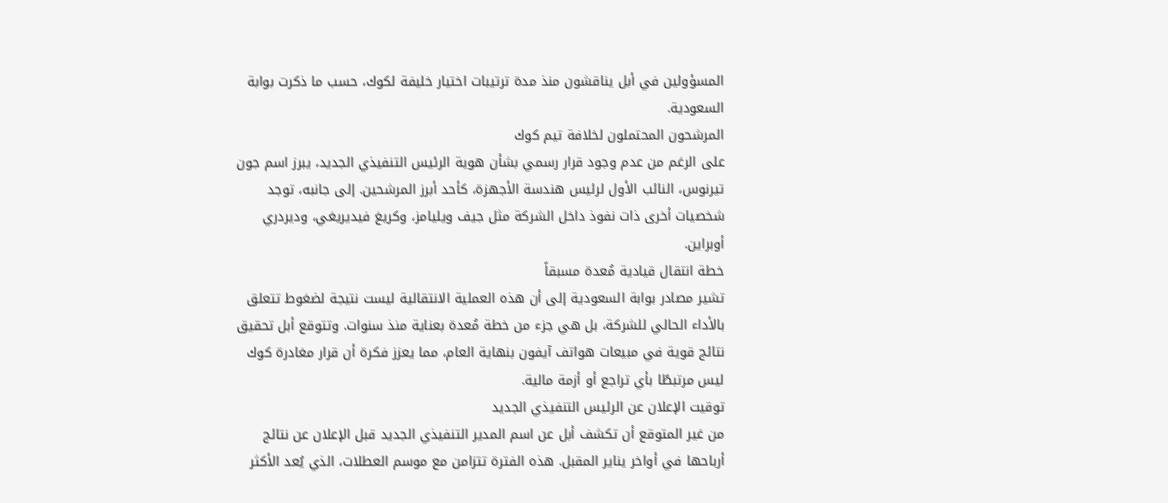المسؤولين في أبل يناقشون منذ مدة ترتيبات اختيار خليفة لكوك، حسب ما ذكرت بوابة السعودية.
المرشحون المحتملون لخلافة تيم كوك
على الرغم من عدم وجود قرار رسمي بشأن هوية الرئيس التنفيذي الجديد، يبرز اسم جون تيرنوس، النائب الأول لرئيس هندسة الأجهزة، كأحد أبرز المرشحين. إلى جانبه، توجد شخصيات أخرى ذات نفوذ داخل الشركة مثل جيف ويليامز، وكريغ فيديريغي، وديردري أوبراين.
خطة انتقال قيادية مُعدة مسبقاً
تشير مصادر بوابة السعودية إلى أن هذه العملية الانتقالية ليست نتيجة لضغوط تتعلق بالأداء الحالي للشركة، بل هي جزء من خطة مُعدة بعناية منذ سنوات. وتتوقع أبل تحقيق نتائج قوية في مبيعات هواتف آيفون بنهاية العام، مما يعزز فكرة أن قرار مغادرة كوك ليس مرتبطًا بأي تراجع أو أزمة مالية.
توقيت الإعلان عن الرئيس التنفيذي الجديد
من غير المتوقع أن تكشف أبل عن اسم المدير التنفيذي الجديد قبل الإعلان عن نتائج أرباحها في أواخر يناير المقبل. هذه الفترة تتزامن مع موسم العطلات، الذي يُعد الأكثر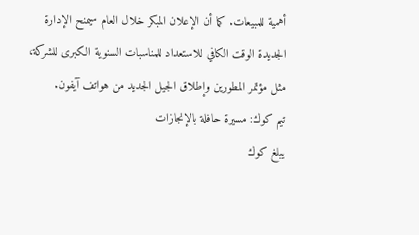أهمية للمبيعات. كما أن الإعلان المبكر خلال العام سيمنح الإدارة الجديدة الوقت الكافي للاستعداد للمناسبات السنوية الكبرى للشركة، مثل مؤتمر المطورين وإطلاق الجيل الجديد من هواتف آيفون.
تيم كوك: مسيرة حافلة بالإنجازات
يبلغ كوك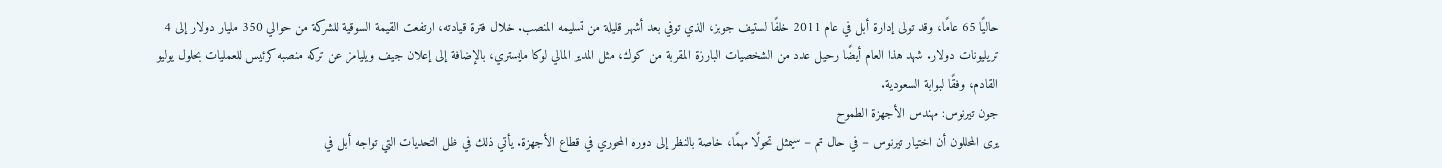حاليًا 65 عامًا، وقد تولى إدارة أبل في عام 2011 خلفًا لستيف جوبز، الذي توفي بعد أشهر قليلة من تسليمه المنصب. خلال فترة قيادته، ارتفعت القيمة السوقية للشركة من حوالي 350 مليار دولار إلى 4 تريليونات دولار. شهد هذا العام أيضًا رحيل عدد من الشخصيات البارزة المقربة من كوك، مثل المدير المالي لوكا مايستري، بالإضافة إلى إعلان جيف ويليامز عن تركه منصبه كرئيس للعمليات بحلول يوليو القادم، وفقًا لبوابة السعودية.
جون تيرنوس: مهندس الأجهزة الطموح
يرى المحللون أن اختيار تيرنوس – في حال تم – سيمثل تحولًا مهمًا، خاصة بالنظر إلى دوره المحوري في قطاع الأجهزة. يأتي ذلك في ظل التحديات التي تواجه أبل في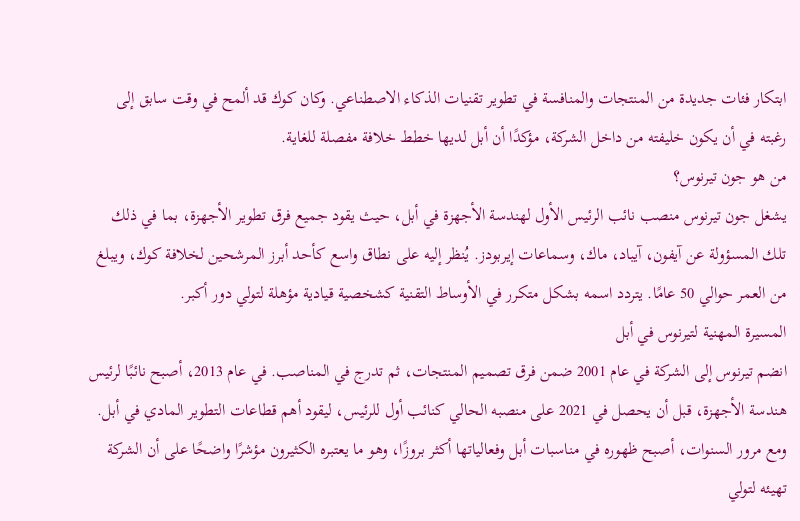ابتكار فئات جديدة من المنتجات والمنافسة في تطوير تقنيات الذكاء الاصطناعي. وكان كوك قد ألمح في وقت سابق إلى رغبته في أن يكون خليفته من داخل الشركة، مؤكدًا أن أبل لديها خطط خلافة مفصلة للغاية.
من هو جون تيرنوس؟
يشغل جون تيرنوس منصب نائب الرئيس الأول لهندسة الأجهزة في أبل، حيث يقود جميع فرق تطوير الأجهزة، بما في ذلك تلك المسؤولة عن آيفون، آيباد، ماك، وسماعات إيربودز. يُنظر إليه على نطاق واسع كأحد أبرز المرشحين لخلافة كوك، ويبلغ من العمر حوالي 50 عامًا. يتردد اسمه بشكل متكرر في الأوساط التقنية كشخصية قيادية مؤهلة لتولي دور أكبر.
المسيرة المهنية لتيرنوس في أبل
انضم تيرنوس إلى الشركة في عام 2001 ضمن فرق تصميم المنتجات، ثم تدرج في المناصب. في عام 2013، أصبح نائبًا لرئيس هندسة الأجهزة، قبل أن يحصل في 2021 على منصبه الحالي كنائب أول للرئيس، ليقود أهم قطاعات التطوير المادي في أبل. ومع مرور السنوات، أصبح ظهوره في مناسبات أبل وفعالياتها أكثر بروزًا، وهو ما يعتبره الكثيرون مؤشرًا واضحًا على أن الشركة تهيئه لتولي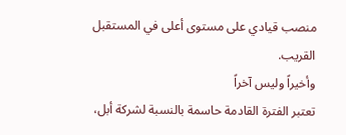منصب قيادي على مستوى أعلى في المستقبل القريب.
وأخيراً وليس آخراً
تعتبر الفترة القادمة حاسمة بالنسبة لشركة أبل،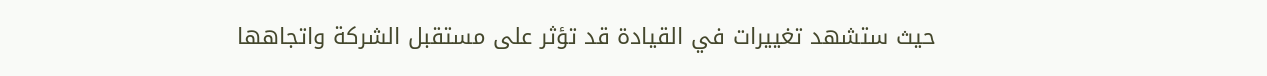حيث ستشهد تغييرات في القيادة قد تؤثر على مستقبل الشركة واتجاهها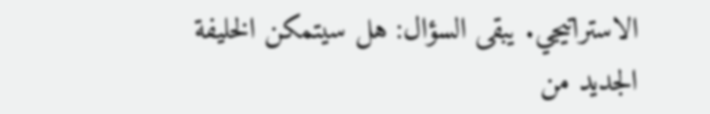الاستراتيجي. يبقى السؤال: هل سيتمكن الخليفة الجديد من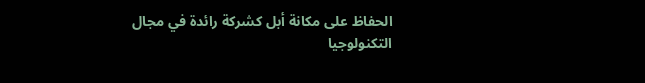الحفاظ على مكانة أبل كشركة رائدة في مجال التكنولوجيا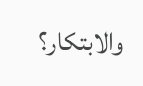والابتكار؟